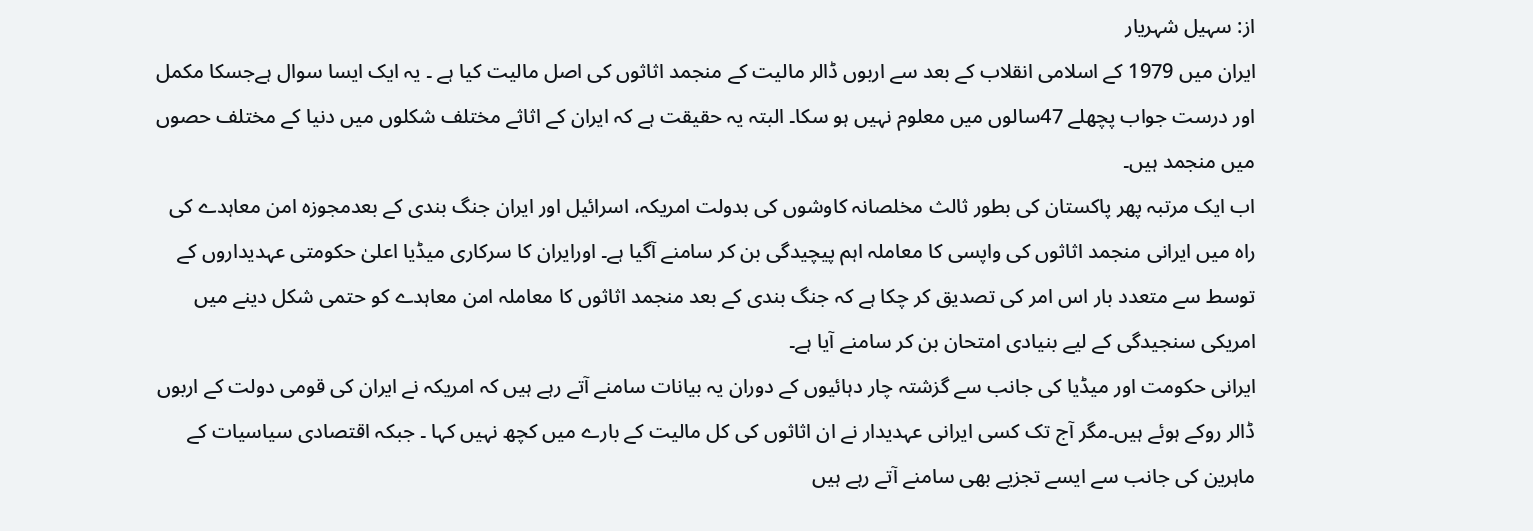از: سہیل شہریار
ایران میں 1979 کے اسلامی انقلاب کے بعد سے اربوں ڈالر مالیت کے منجمد اثاثوں کی اصل مالیت کیا ہے ۔ یہ ایک ایسا سوال ہےجسکا مکمل اور درست جواب پچھلے 47سالوں میں معلوم نہیں ہو سکا۔ البتہ یہ حقیقت ہے کہ ایران کے اثاثے مختلف شکلوں میں دنیا کے مختلف حصوں میں منجمد ہیں۔
اب ایک مرتبہ پھر پاکستان کی بطور ثالث مخلصانہ کاوشوں کی بدولت امریکہ، اسرائیل اور ایران جنگ بندی کے بعدمجوزہ امن معاہدے کی راہ میں ایرانی منجمد اثاثوں کی واپسی کا معاملہ اہم پیچیدگی بن کر سامنے آگیا ہے۔ اورایران کا سرکاری میڈیا اعلیٰ حکومتی عہدیداروں کے توسط سے متعدد بار اس امر کی تصدیق کر چکا ہے کہ جنگ بندی کے بعد منجمد اثاثوں کا معاملہ امن معاہدے کو حتمی شکل دینے میں امریکی سنجیدگی کے لیے بنیادی امتحان بن کر سامنے آیا ہے۔
ایرانی حکومت اور میڈیا کی جانب سے گزشتہ چار دہائیوں کے دوران یہ بیانات سامنے آتے رہے ہیں کہ امریکہ نے ایران کی قومی دولت کے اربوں ڈالر روکے ہوئے ہیں۔مگر آج تک کسی ایرانی عہدیدار نے ان اثاثوں کی کل مالیت کے بارے میں کچھ نہیں کہا ۔ جبکہ اقتصادی سیاسیات کے ماہرین کی جانب سے ایسے تجزیے بھی سامنے آتے رہے ہیں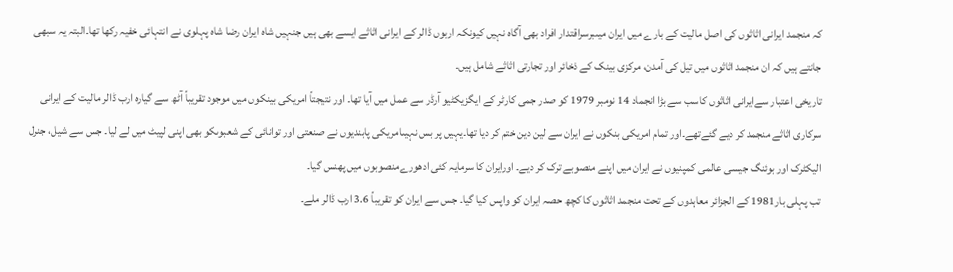کہ منجمد ایرانی اثاثوں کی اصل مالیت کے بارے میں ایران میںبرسراقتدار افراد بھی آگاہ نہیں کیونکہ اربوں ڈالر کے ایرانی اثاثے ایسے بھی ہیں جنہیں شاہ ایران رضا شاہ پہلوی نے انتہائی خفیہ رکھا تھا۔البتہ یہ سبھی جانتے ہیں کہ ان منجمد اثاثوں میں تیل کی آمدن، مرکزی بینک کے ذخائر اور تجارتی اثاثے شامل ہیں۔
تاریخی اعتبار سےایرانی اثاثوں کاسب سے بڑا انجماد 14 نومبر 1979 کو صدر جمی کارٹر کے ایگزیکٹیو آرڈر سے عمل میں آیا تھا۔ اور نتیجتاً امریکی بینکوں میں موجود تقریباً آٹھ سے گیارہ ارب ڈالر مالیت کے ایرانی سرکاری اثاثے منجمد کر دیے گئےتھے۔اور تمام امریکی بنکوں نے ایران سے لین دین ختم کر دیا تھا۔یہیں پر بس نہیںامریکی پابندیوں نے صنعتی اور توانائی کے شعبوںکو بھی اپنی لپیٹ میں لے لیا۔ جس سے شیل، جنرل الیکٹرک اور بوئنگ جیسی عالمی کمپنیوں نے ایران میں اپنے منصوبے ترک کر دیے۔ اورایران کا سرمایہ کئی ادھورےمنصوبوں میں پھنس گیا۔
تب پہلی بار1981 کے الجزائر معاہدوں کے تحت منجمد اثاثوں کا کچھ حصہ ایران کو واپس کیا گیا۔ جس سے ایران کو تقریباً 3.6 ارب ڈالر ملے۔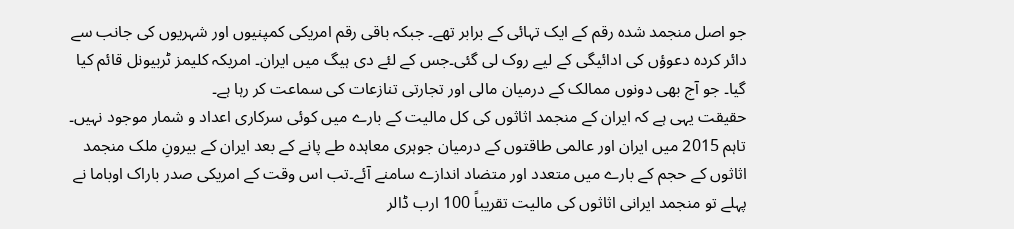جو اصل منجمد شدہ رقم کے ایک تہائی کے برابر تھے۔ جبکہ باقی رقم امریکی کمپنیوں اور شہریوں کی جانب سے دائر کردہ دعوؤں کی ادائیگی کے لیے روک لی گئی۔جس کے لئے دی ہیگ میں ایران۔ امریکہ کلیمز ٹربیونل قائم کیا گیا۔ جو آج بھی دونوں ممالک کے درمیان مالی اور تجارتی تنازعات کی سماعت کر رہا ہے۔
حقیقت یہی ہے کہ ایران کے منجمد اثاثوں کی کل مالیت کے بارے میں کوئی سرکاری اعداد و شمار موجود نہیں۔ تاہم 2015 میں ایران اور عالمی طاقتوں کے درمیان جوہری معاہدہ طے پانے کے بعد ایران کے بیرونِ ملک منجمد اثاثوں کے حجم کے بارے میں متعدد اور متضاد اندازے سامنے آئے۔تب اس وقت کے امریکی صدر باراک اوباما نے پہلے تو منجمد ایرانی اثاثوں کی مالیت تقریباً 100 ارب ڈالر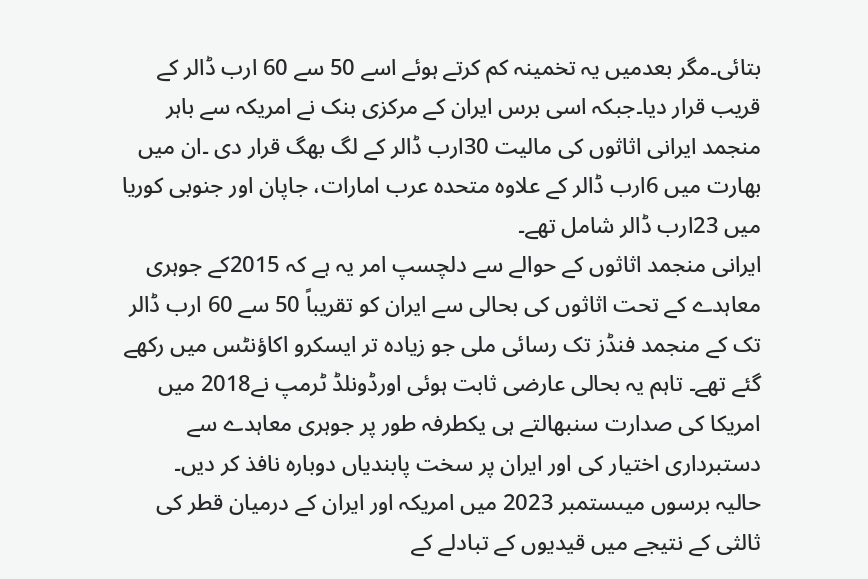بتائی۔مگر بعدمیں یہ تخمینہ کم کرتے ہوئے اسے 50 سے 60 ارب ڈالر کے قریب قرار دیا۔جبکہ اسی برس ایران کے مرکزی بنک نے امریکہ سے باہر منجمد ایرانی اثاثوں کی مالیت 30ارب ڈالر کے لگ بھگ قرار دی ۔ان میں بھارت میں 6ارب ڈالر کے علاوہ متحدہ عرب امارات، جاپان اور جنوبی کوریا میں 23ارب ڈالر شامل تھے۔
ایرانی منجمد اثاثوں کے حوالے سے دلچسپ امر یہ ہے کہ 2015کے جوہری معاہدے کے تحت اثاثوں کی بحالی سے ایران کو تقریباً 50 سے 60 ارب ڈالر تک کے منجمد فنڈز تک رسائی ملی جو زیادہ تر ایسکرو اکاؤنٹس میں رکھے گئے تھے۔ تاہم یہ بحالی عارضی ثابت ہوئی اورڈونلڈ ٹرمپ نے2018 میں امریکا کی صدارت سنبھالتے ہی یکطرفہ طور پر جوہری معاہدے سے دستبرداری اختیار کی اور ایران پر سخت پابندیاں دوبارہ نافذ کر دیں۔
حالیہ برسوں میںستمبر 2023 میں امریکہ اور ایران کے درمیان قطر کی ثالثی کے نتیجے میں قیدیوں کے تبادلے کے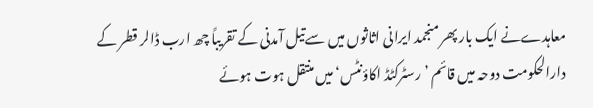معاہدےنے ایک بار پھر منجمد ایرانی اثاثوں میں سےتیل آمدنی کے تقریباً چھ ارب ڈالر قطر کے دارالحکومت دوحہ میں قائم ’رسٹرکٹڈ اکاؤنٹس‘ میں منتقل ہوت ہوئے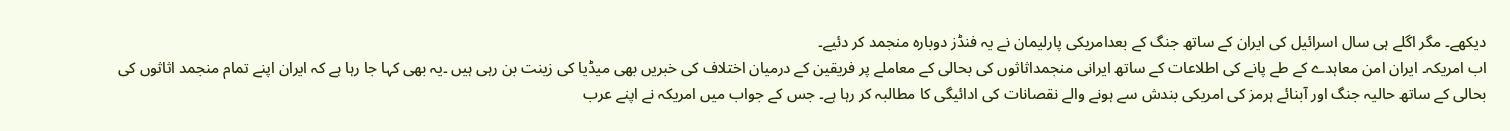دیکھے۔ مگر اگلے ہی سال اسرائیل کی ایران کے ساتھ جنگ کے بعدامریکی پارلیمان نے یہ فنڈز دوبارہ منجمد کر دئیے۔
اب امریکہ۔ ایران امن معاہدے کے طے پانے کی اطلاعات کے ساتھ ایرانی منجمداثاثوں کی بحالی کے معاملے پر فریقین کے درمیان اختلاف کی خبریں بھی میڈیا کی زینت بن رہی ہیں ۔یہ بھی کہا جا رہا ہے کہ ایران اپنے تمام منجمد اثاثوں کی بحالی کے ساتھ حالیہ جنگ اور آبنائے ہرمز کی امریکی بندش سے ہونے والے نقصانات کی ادائیگی کا مطالبہ کر رہا ہے۔ جس کے جواب میں امریکہ نے اپنے عرب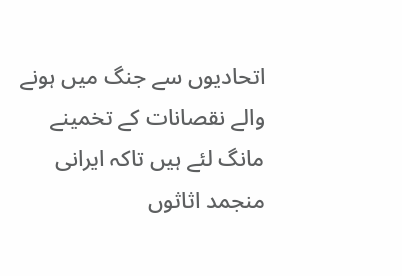اتحادیوں سے جنگ میں ہونے والے نقصانات کے تخمینے مانگ لئے ہیں تاکہ ایرانی منجمد اثاثوں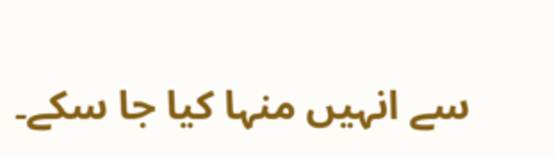سے انہیں منہا کیا جا سکے۔